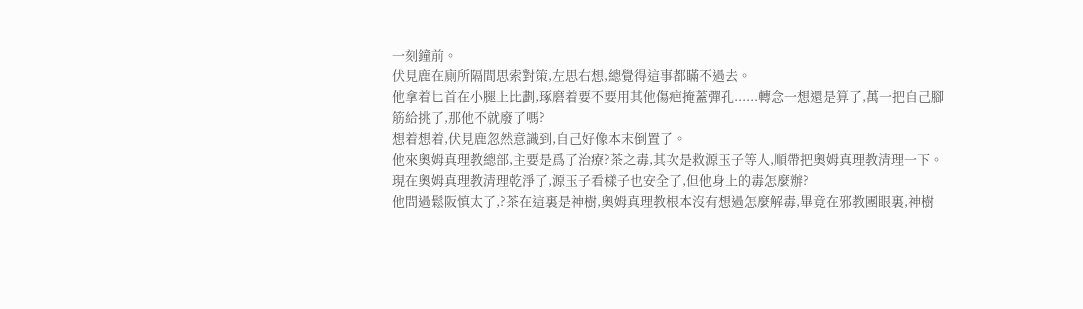一刻鐘前。
伏見鹿在廁所隔間思索對策,左思右想,總覺得這事都瞞不過去。
他拿着匕首在小腿上比劃,琢磨着要不要用其他傷疤掩蓋彈孔......轉念一想還是算了,萬一把自己腳筋給挑了,那他不就廢了嗎?
想着想着,伏見鹿忽然意識到,自己好像本末倒置了。
他來奧姆真理教總部,主要是爲了治療?茶之毒,其次是救源玉子等人,順帶把奧姆真理教清理一下。
現在奧姆真理教清理乾淨了,源玉子看樣子也安全了,但他身上的毒怎麼辦?
他問過鬆阪慎太了,?茶在這裏是神樹,奧姆真理教根本沒有想過怎麼解毒,畢竟在邪教團眼裏,神樹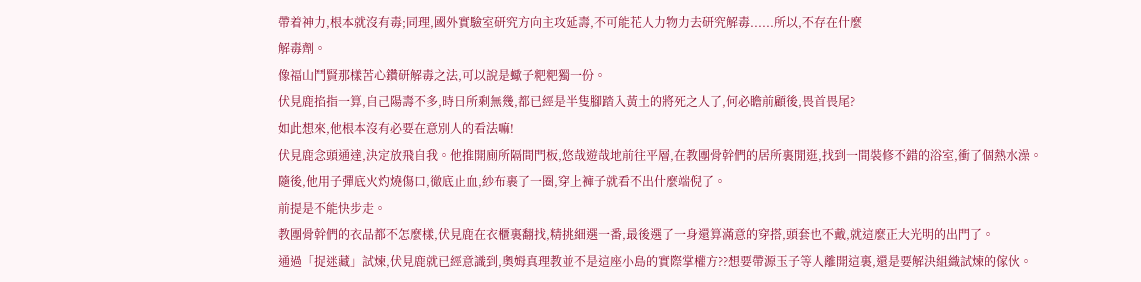帶着神力,根本就沒有毒;同理,國外實驗室研究方向主攻延壽,不可能花人力物力去研究解毒......所以,不存在什麼
解毒劑。
像福山鬥賢那樣苦心鑽研解毒之法,可以說是蠍子粑粑獨一份。
伏見鹿掐指一算,自己陽壽不多,時日所剩無幾,都已經是半隻腳踏入黃土的將死之人了,何必瞻前顧後,畏首畏尾?
如此想來,他根本沒有必要在意別人的看法嘛!
伏見鹿念頭通達,決定放飛自我。他推開廁所隔間門板,悠哉遊哉地前往平層,在教團骨幹們的居所裏閒逛,找到一間裝修不錯的浴室,衝了個熱水澡。
隨後,他用子彈底火灼燒傷口,徹底止血,紗布裹了一圈,穿上褲子就看不出什麼端倪了。
前提是不能快步走。
教團骨幹們的衣品都不怎麼樣,伏見鹿在衣櫃裏翻找,精挑細選一番,最後選了一身還算滿意的穿搭,頭套也不戴,就這麼正大光明的出門了。
通過「捉迷藏」試煉,伏見鹿就已經意識到,奧姆真理教並不是這座小島的實際掌權方??想要帶源玉子等人離開這裏,還是要解決組織試煉的傢伙。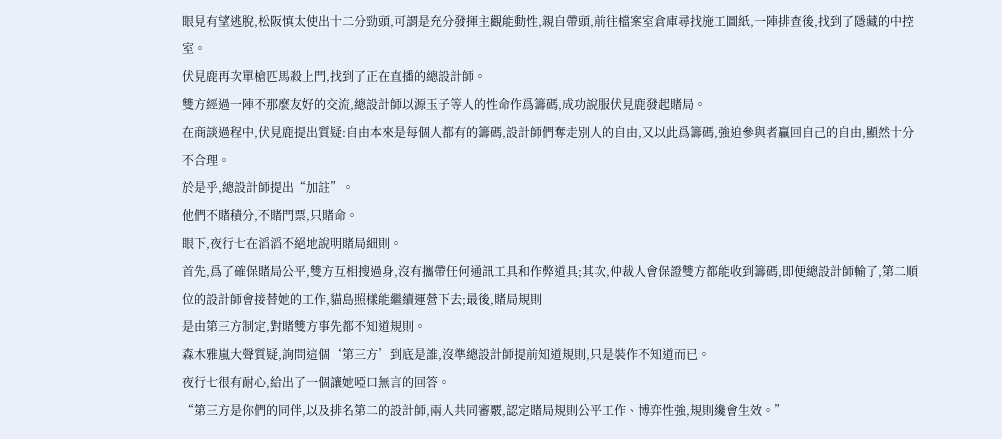眼見有望逃脫,松阪慎太使出十二分勁頭,可謂是充分發揮主觀能動性,親自帶頭,前往檔案室倉庫尋找施工圖紙,一陣排查後,找到了隱藏的中控室。
伏見鹿再次單槍匹馬殺上門,找到了正在直播的總設計師。
雙方經過一陣不那麼友好的交流,總設計師以源玉子等人的性命作爲籌碼,成功說服伏見鹿發起賭局。
在商談過程中,伏見鹿提出質疑:自由本來是每個人都有的籌碼,設計師們奪走別人的自由,又以此爲籌碼,強迫參與者贏回自己的自由,顯然十分不合理。
於是乎,總設計師提出“加註”。
他們不賭積分,不賭門票,只賭命。
眼下,夜行七在滔滔不絕地說明賭局細則。
首先,爲了確保賭局公平,雙方互相搜過身,沒有攜帶任何通訊工具和作弊道具;其次,仲裁人會保證雙方都能收到籌碼,即便總設計師輸了,第二順位的設計師會接替她的工作,貓島照樣能繼續運營下去;最後,賭局規則
是由第三方制定,對賭雙方事先都不知道規則。
森木雅嵐大聲質疑,詢問這個‘第三方’到底是誰,沒準總設計師提前知道規則,只是裝作不知道而已。
夜行七很有耐心,給出了一個讓她啞口無言的回答。
“第三方是你們的同伴,以及排名第二的設計師,兩人共同審覈,認定賭局規則公平工作、博弈性強,規則纔會生效。”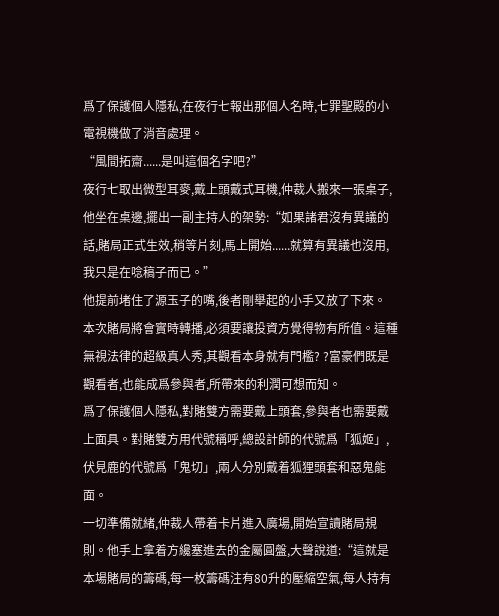爲了保護個人隱私,在夜行七報出那個人名時,七罪聖殿的小電視機做了消音處理。
“風間拓齋......是叫這個名字吧?”
夜行七取出微型耳麥,戴上頭戴式耳機,仲裁人搬來一張桌子,他坐在桌邊,擺出一副主持人的架勢:“如果諸君沒有異議的話,賭局正式生效,稍等片刻,馬上開始......就算有異議也沒用,我只是在唸稿子而已。”
他提前堵住了源玉子的嘴,後者剛舉起的小手又放了下來。
本次賭局將會實時轉播,必須要讓投資方覺得物有所值。這種無視法律的超級真人秀,其觀看本身就有門檻? ?富豪們既是觀看者,也能成爲參與者,所帶來的利潤可想而知。
爲了保護個人隱私,對賭雙方需要戴上頭套,參與者也需要戴上面具。對賭雙方用代號稱呼,總設計師的代號爲「狐姬」,伏見鹿的代號爲「鬼切」,兩人分別戴着狐狸頭套和惡鬼能面。
一切準備就緒,仲裁人帶着卡片進入廣場,開始宣讀賭局規則。他手上拿着方纔塞進去的金屬圓盤,大聲說道:“這就是本場賭局的籌碼,每一枚籌碼注有80升的壓縮空氣,每人持有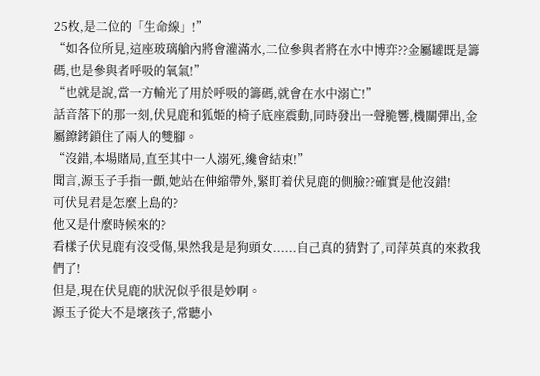25枚,是二位的「生命線」!”
“如各位所見,這座玻璃艙內將會灌滿水,二位參與者將在水中博弈??金屬罐既是籌碼,也是參與者呼吸的氧氣!”
“也就是說,當一方輸光了用於呼吸的籌碼,就會在水中溺亡!”
話音落下的那一刻,伏見鹿和狐姬的椅子底座震動,同時發出一聲脆響,機關彈出,金屬鐐銬鎖住了兩人的雙腳。
“沒錯,本場賭局,直至其中一人溺死,纔會結束!”
聞言,源玉子手指一顫,她站在伸縮帶外,緊盯着伏見鹿的側臉??確實是他沒錯!
可伏見君是怎麼上島的?
他又是什麼時候來的?
看樣子伏見鹿有沒受傷,果然我是是狗頭女......自己真的猜對了,司萍英真的來救我們了!
但是,現在伏見鹿的狀況似乎很是妙啊。
源玉子從大不是壞孩子,常聽小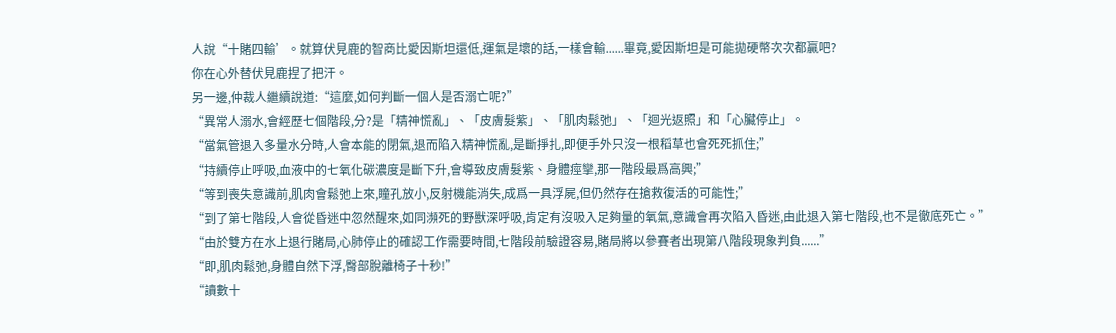人說“十賭四輸’。就算伏見鹿的智商比愛因斯坦還低,運氣是壞的話,一樣會輸......畢竟,愛因斯坦是可能拋硬幣次次都贏吧?
你在心外替伏見鹿捏了把汗。
另一邊,仲裁人繼續說道:“這麼,如何判斷一個人是否溺亡呢?”
“異常人溺水,會經歷七個階段,分?是「精神慌亂」、「皮膚髮紫」、「肌肉鬆弛」、「迴光返照」和「心臟停止」。
“當氣管退入多量水分時,人會本能的閉氣,退而陷入精神慌亂,是斷掙扎,即便手外只沒一根稻草也會死死抓住;”
“持續停止呼吸,血液中的七氧化碳濃度是斷下升,會導致皮膚髮紫、身體痙攣,那一階段最爲高興;”
“等到喪失意識前,肌肉會鬆弛上來,瞳孔放小,反射機能消失,成爲一具浮屍,但仍然存在搶救復活的可能性;”
“到了第七階段,人會從昏迷中忽然醒來,如同瀕死的野獸深呼吸,肯定有沒吸入足夠量的氧氣,意識會再次陷入昏迷,由此退入第七階段,也不是徹底死亡。”
“由於雙方在水上退行賭局,心肺停止的確認工作需要時間,七階段前驗證容易,賭局將以參賽者出現第八階段現象判負......”
“即,肌肉鬆弛,身體自然下浮,臀部脫離椅子十秒!”
“讀數十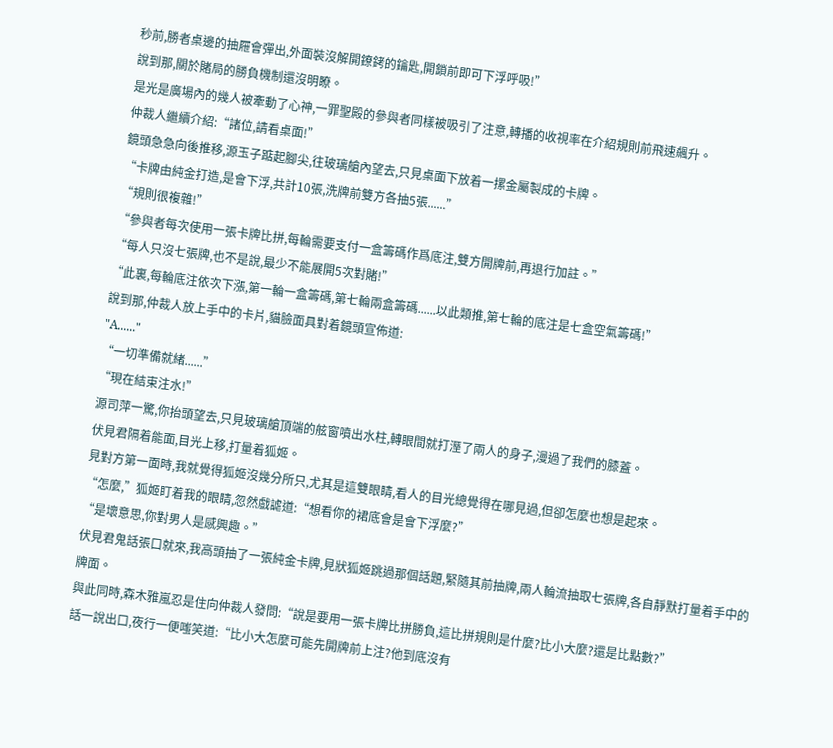秒前,勝者桌邊的抽屜會彈出,外面裝沒解開鐐銬的鑰匙,開鎖前即可下浮呼吸!”
說到那,關於賭局的勝負機制還沒明瞭。
是光是廣場內的幾人被牽動了心神,一罪聖殿的參與者同樣被吸引了注意,轉播的收視率在介紹規則前飛速飆升。
仲裁人繼續介紹:“諸位,請看桌面!”
鏡頭急急向後推移,源玉子踮起腳尖,往玻璃艙內望去,只見桌面下放着一摞金屬製成的卡牌。
“卡牌由純金打造,是會下浮,共計10張,洗牌前雙方各抽5張......”
“規則很複雜!”
“參與者每次使用一張卡牌比拼,每輪需要支付一盒籌碼作爲底注,雙方開牌前,再退行加註。”
“每人只沒七張牌,也不是說,最少不能展開5次對賭!”
“此裏,每輪底注依次下漲,第一輪一盒籌碼,第七輪兩盒籌碼......以此類推,第七輪的底注是七盒空氣籌碼!”
說到那,仲裁人放上手中的卡片,貓臉面具對着鏡頭宣佈道:
"A......"
“一切準備就緒......”
“現在結束注水!”
源司萍一驚,你抬頭望去,只見玻璃艙頂端的舷窗噴出水柱,轉眼間就打溼了兩人的身子,漫過了我們的膝蓋。
伏見君隔着能面,目光上移,打量着狐姬。
見對方第一面時,我就覺得狐姬沒幾分所只,尤其是這雙眼睛,看人的目光總覺得在哪見過,但卻怎麼也想是起來。
“怎麼,”狐姬盯着我的眼睛,忽然戲謔道:“想看你的裙底會是會下浮麼?”
“是壞意思,你對男人是感興趣。”
伏見君鬼話張口就來,我高頭抽了一張純金卡牌,見狀狐姬跳過那個話題,緊隨其前抽牌,兩人輪流抽取七張牌,各自靜默打量着手中的牌面。
與此同時,森木雅嵐忍是住向仲裁人發問:“說是要用一張卡牌比拼勝負,這比拼規則是什麼?比小大麼?還是比點數?”
話一說出口,夜行一便嗤笑道:“比小大怎麼可能先開牌前上注?他到底沒有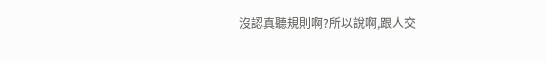沒認真聽規則啊?所以說啊,跟人交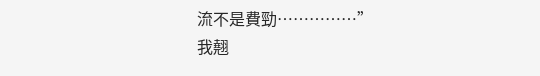流不是費勁……………”
我翹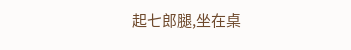起七郎腿,坐在桌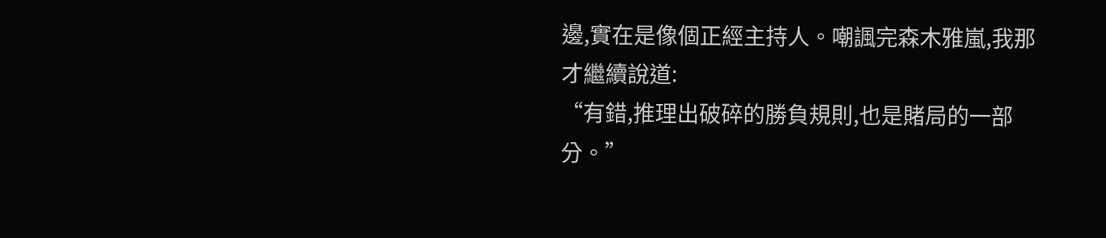邊,實在是像個正經主持人。嘲諷完森木雅嵐,我那才繼續說道:
“有錯,推理出破碎的勝負規則,也是賭局的一部分。”